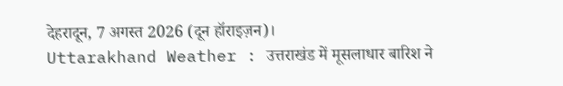देहरादून, 7 अगस्त 2026 (दून हॉराइज़न)।
Uttarakhand Weather : उत्तराखंड में मूसलाधार बारिश ने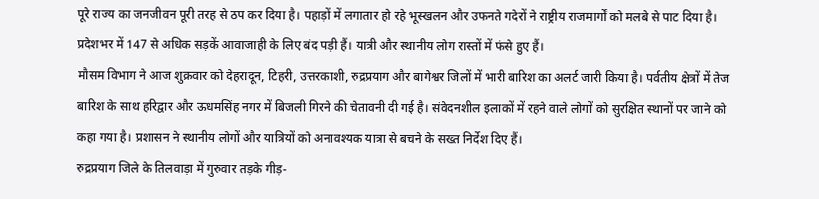पूरे राज्य का जनजीवन पूरी तरह से ठप कर दिया है। पहाड़ों में लगातार हो रहे भूस्खलन और उफनते गदेरों ने राष्ट्रीय राजमार्गों को मलबे से पाट दिया है। प्रदेशभर में 147 से अधिक सड़कें आवाजाही के लिए बंद पड़ी हैं। यात्री और स्थानीय लोग रास्तों में फंसे हुए हैं।
मौसम विभाग ने आज शुक्रवार को देहरादून, टिहरी, उत्तरकाशी, रुद्रप्रयाग और बागेश्वर जिलों में भारी बारिश का अलर्ट जारी किया है। पर्वतीय क्षेत्रों में तेज बारिश के साथ हरिद्वार और ऊधमसिंह नगर में बिजली गिरने की चेतावनी दी गई है। संवेदनशील इलाकों में रहने वाले लोगों को सुरक्षित स्थानों पर जाने को कहा गया है। प्रशासन ने स्थानीय लोगों और यात्रियों को अनावश्यक यात्रा से बचने के सख्त निर्देश दिए हैं।
रुद्रप्रयाग जिले के तिलवाड़ा में गुरुवार तड़के गीड़-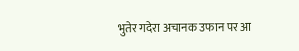भुतेर गदेरा अचानक उफान पर आ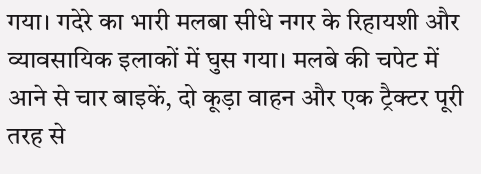गया। गदेरे का भारी मलबा सीधे नगर के रिहायशी और व्यावसायिक इलाकों में घुस गया। मलबे की चपेट में आने से चार बाइकें, दो कूड़ा वाहन और एक ट्रैक्टर पूरी तरह से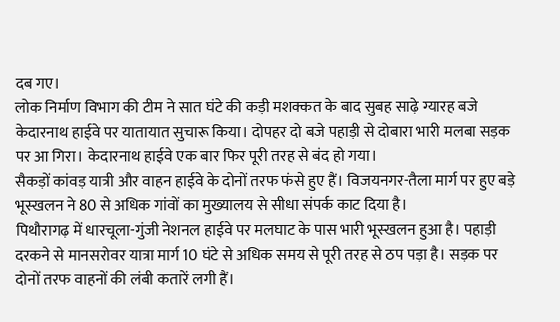दब गए।
लोक निर्माण विभाग की टीम ने सात घंटे की कड़ी मशक्कत के बाद सुबह साढ़े ग्यारह बजे केदारनाथ हाईवे पर यातायात सुचारू किया। दोपहर दो बजे पहाड़ी से दोबारा भारी मलबा सड़क पर आ गिरा। केदारनाथ हाईवे एक बार फिर पूरी तरह से बंद हो गया।
सैकड़ों कांवड़ यात्री और वाहन हाईवे के दोनों तरफ फंसे हुए हैं। विजयनगर-तैला मार्ग पर हुए बड़े भूस्खलन ने 80 से अधिक गांवों का मुख्यालय से सीधा संपर्क काट दिया है।
पिथौरागढ़ में धारचूला-गुंजी नेशनल हाईवे पर मलघाट के पास भारी भूस्खलन हुआ है। पहाड़ी दरकने से मानसरोवर यात्रा मार्ग 10 घंटे से अधिक समय से पूरी तरह से ठप पड़ा है। सड़क पर दोनों तरफ वाहनों की लंबी कतारें लगी हैं।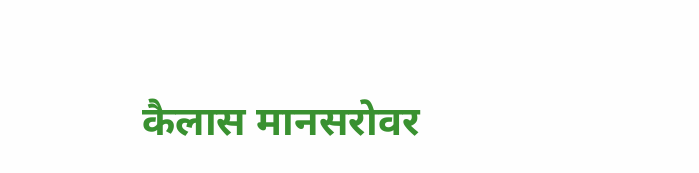कैलास मानसरोवर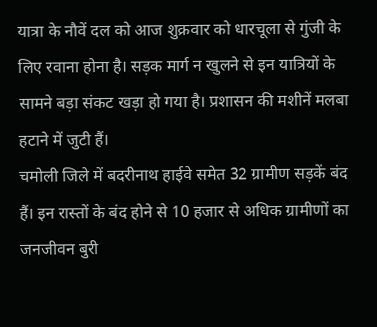यात्रा के नौवें दल को आज शुक्रवार को धारचूला से गुंजी के लिए रवाना होना है। सड़क मार्ग न खुलने से इन यात्रियों के सामने बड़ा संकट खड़ा हो गया है। प्रशासन की मशीनें मलबा हटाने में जुटी हैं।
चमोली जिले में बदरीनाथ हाईवे समेत 32 ग्रामीण सड़कें बंद हैं। इन रास्तों के बंद होने से 10 हजार से अधिक ग्रामीणों का जनजीवन बुरी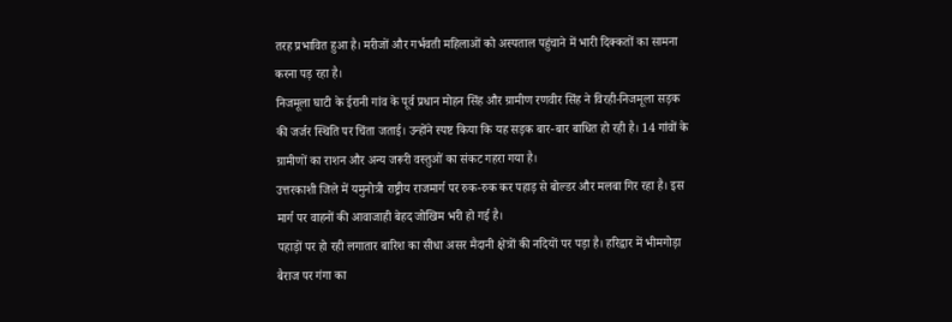तरह प्रभावित हुआ है। मरीजों और गर्भवती महिलाओं को अस्पताल पहुंचाने में भारी दिक्कतों का सामना करना पड़ रहा है।
निजमूला घाटी के ईरानी गांव के पूर्व प्रधान मोहन सिंह और ग्रामीण रणवीर सिंह ने विरही-निजमूला सड़क की जर्जर स्थिति पर चिंता जताई। उन्होंने स्पष्ट किया कि यह सड़क बार-बार बाधित हो रही है। 14 गांवों के ग्रामीणों का राशन और अन्य जरूरी वस्तुओं का संकट गहरा गया है।
उत्तरकाशी जिले में यमुनोत्री राष्ट्रीय राजमार्ग पर रुक-रुक कर पहाड़ से बोल्डर और मलबा गिर रहा है। इस मार्ग पर वाहनों की आवाजाही बेहद जोखिम भरी हो गई है।
पहाड़ों पर हो रही लगातार बारिश का सीधा असर मैदानी क्षेत्रों की नदियों पर पड़ा है। हरिद्वार में भीमगोड़ा बैराज पर गंगा का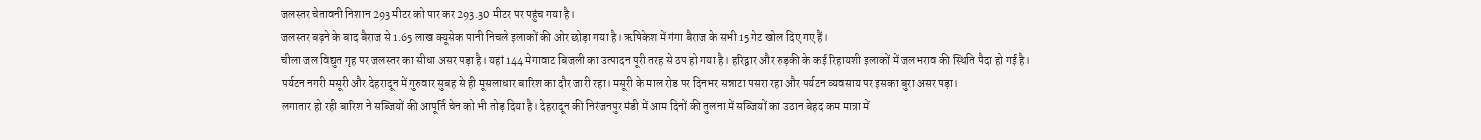जलस्तर चेतावनी निशान 293 मीटर को पार कर 293.30 मीटर पर पहुंच गया है।
जलस्तर बढ़ने के बाद बैराज से 1.65 लाख क्यूसेक पानी निचले इलाकों की ओर छोड़ा गया है। ऋषिकेश में गंगा बैराज के सभी 15 गेट खोल दिए गए हैं।
चीला जल विद्युत गृह पर जलस्तर का सीधा असर पड़ा है। यहां 144 मेगावाट बिजली का उत्पादन पूरी तरह से ठप हो गया है। हरिद्वार और रुड़की के कई रिहायशी इलाकों में जलभराव की स्थिति पैदा हो गई है।
पर्यटन नगरी मसूरी और देहरादून में गुरुवार सुबह से ही मूसलाधार बारिश का दौर जारी रहा। मसूरी के माल रोड पर दिनभर सन्नाटा पसरा रहा और पर्यटन व्यवसाय पर इसका बुरा असर पड़ा।
लगातार हो रही बारिश ने सब्जियों की आपूर्ति चेन को भी तोड़ दिया है। देहरादून की निरंजनपुर मंडी में आम दिनों की तुलना में सब्जियों का उठान बेहद कम मात्रा में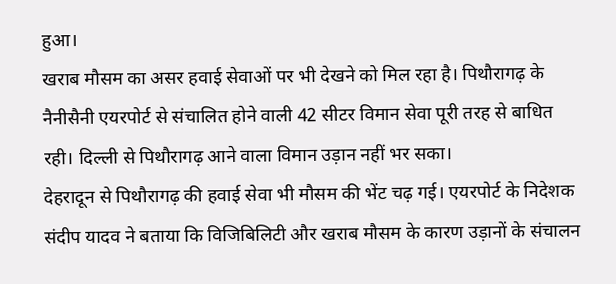हुआ।
खराब मौसम का असर हवाई सेवाओं पर भी देखने को मिल रहा है। पिथौरागढ़ के नैनीसैनी एयरपोर्ट से संचालित होने वाली 42 सीटर विमान सेवा पूरी तरह से बाधित रही। दिल्ली से पिथौरागढ़ आने वाला विमान उड़ान नहीं भर सका।
देहरादून से पिथौरागढ़ की हवाई सेवा भी मौसम की भेंट चढ़ गई। एयरपोर्ट के निदेशक संदीप यादव ने बताया कि विजिबिलिटी और खराब मौसम के कारण उड़ानों के संचालन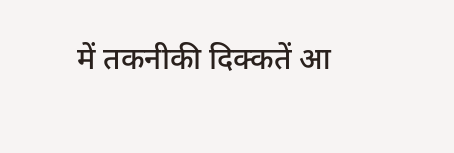में तकनीकी दिक्कतें आ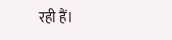रही हैं।